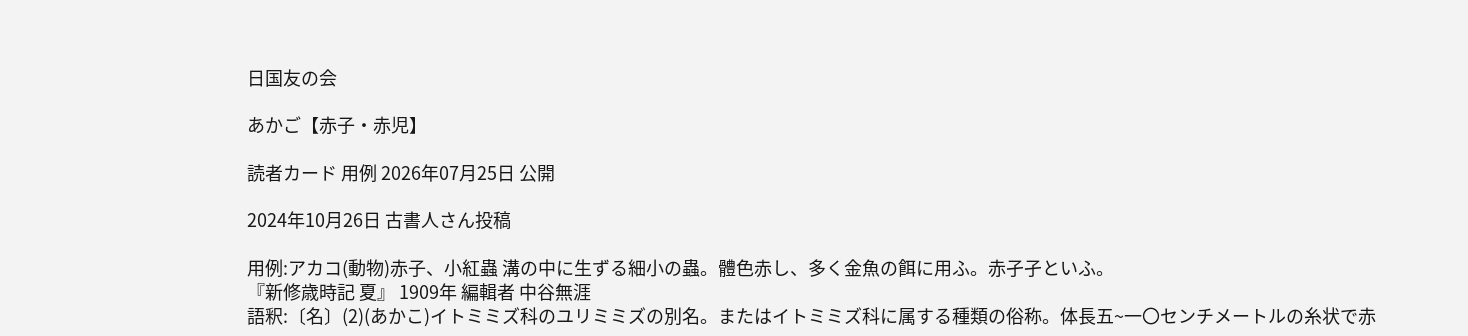日国友の会

あかご【赤子・赤児】

読者カード 用例 2026年07月25日 公開

2024年10月26日 古書人さん投稿

用例:アカコ(動物)赤子、小紅蟲 溝の中に生ずる細小の蟲。體色赤し、多く金魚の餌に用ふ。赤孑孑といふ。
『新修歳時記 夏』 1909年 編輯者 中谷無涯
語釈:〔名〕(2)(あかこ)イトミミズ科のユリミミズの別名。またはイトミミズ科に属する種類の俗称。体長五~一〇センチメートルの糸状で赤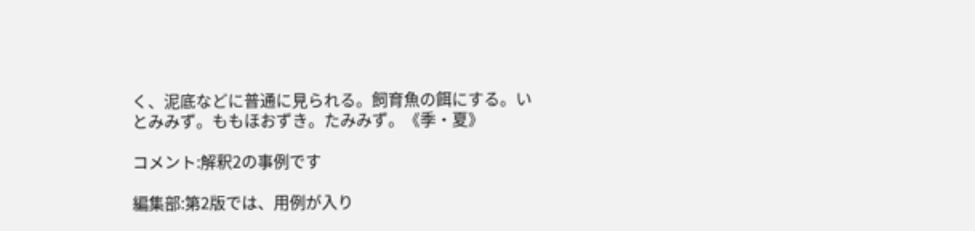く、泥底などに普通に見られる。飼育魚の餌にする。いとみみず。ももほおずき。たみみず。《季・夏》

コメント:解釈2の事例です

編集部:第2版では、用例が入り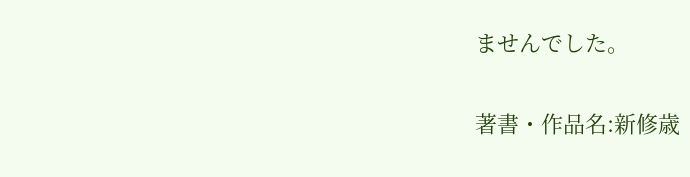ませんでした。

著書・作品名:新修歳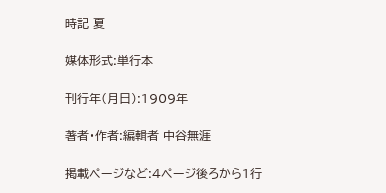時記 夏

媒体形式:単行本

刊行年(月日):1909年

著者・作者:編輯者 中谷無涯

掲載ページなど:4ページ後ろから1行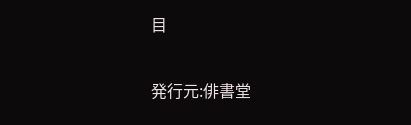目

発行元:俳書堂